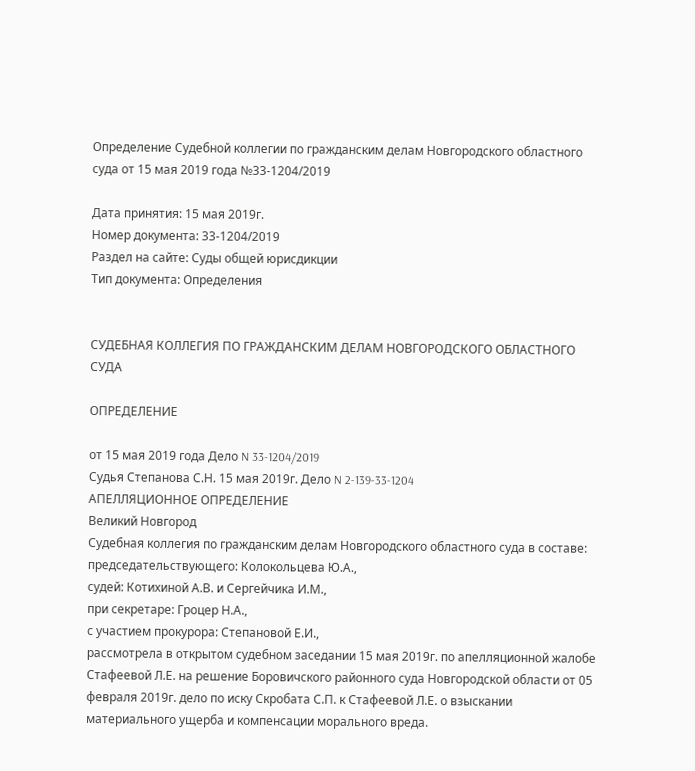Определение Судебной коллегии по гражданским делам Новгородского областного суда от 15 мая 2019 года №33-1204/2019

Дата принятия: 15 мая 2019г.
Номер документа: 33-1204/2019
Раздел на сайте: Суды общей юрисдикции
Тип документа: Определения


СУДЕБНАЯ КОЛЛЕГИЯ ПО ГРАЖДАНСКИМ ДЕЛАМ НОВГОРОДСКОГО ОБЛАСТНОГО СУДА

ОПРЕДЕЛЕНИЕ

от 15 мая 2019 года Дело N 33-1204/2019
Судья Степанова С.Н. 15 мая 2019г. Дело N 2-139-33-1204
АПЕЛЛЯЦИОННОЕ ОПРЕДЕЛЕНИЕ
Великий Новгород
Судебная коллегия по гражданским делам Новгородского областного суда в составе:
председательствующего: Колокольцева Ю.А.,
судей: Котихиной А.В. и Сергейчика И.М.,
при секретаре: Гроцер Н.А.,
с участием прокурора: Степановой Е.И.,
рассмотрела в открытом судебном заседании 15 мая 2019г. по апелляционной жалобе Стафеевой Л.Е. на решение Боровичского районного суда Новгородской области от 05 февраля 2019г. дело по иску Скробата С.П. к Стафеевой Л.Е. о взыскании материального ущерба и компенсации морального вреда.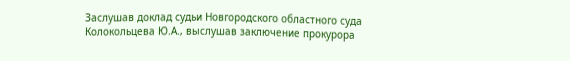Заслушав доклад судьи Новгородского областного суда Колокольцева Ю.А., выслушав заключение прокурора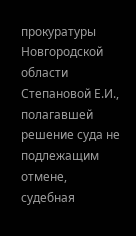прокуратуры Новгородской области Степановой Е.И., полагавшей решение суда не подлежащим отмене, судебная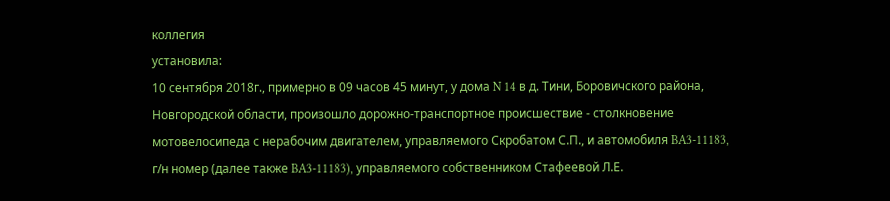коллегия
установила:
10 сентября 2018г., примерно в 09 часов 45 минут, у дома N 14 в д. Тини, Боровичского района, Новгородской области, произошло дорожно-транспортное происшествие - столкновение мотовелосипеда с нерабочим двигателем, управляемого Скробатом С.П., и автомобиля BA3-11183, г/н номер (далее также BA3-11183), управляемого собственником Стафеевой Л.Е.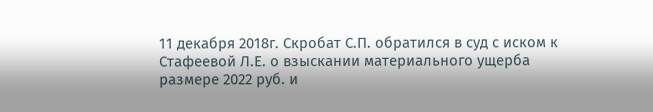11 декабря 2018г. Скробат С.П. обратился в суд с иском к Стафеевой Л.Е. о взыскании материального ущерба размере 2022 руб. и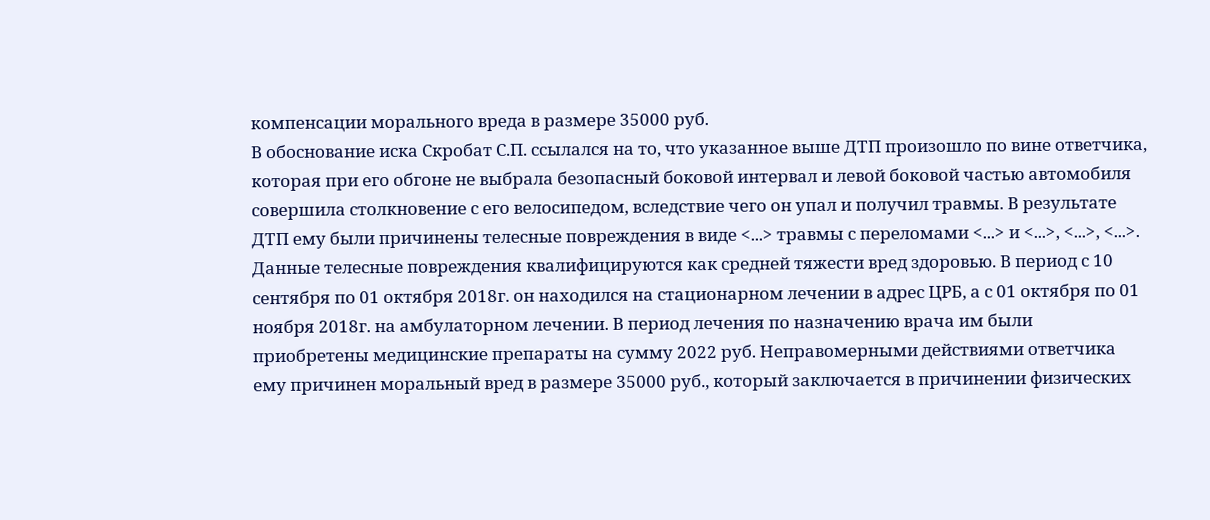компенсации морального вреда в размере 35000 руб.
В обоснование иска Скробат С.П. ссылался на то, что указанное выше ДТП произошло по вине ответчика, которая при его обгоне не выбрала безопасный боковой интервал и левой боковой частью автомобиля совершила столкновение с его велосипедом, вследствие чего он упал и получил травмы. В результате ДТП ему были причинены телесные повреждения в виде <...> травмы с переломами <...> и <...>, <...>, <...>. Данные телесные повреждения квалифицируются как средней тяжести вред здоровью. В период с 10 сентября по 01 октября 2018г. он находился на стационарном лечении в адрес ЦРБ, а с 01 октября по 01 ноября 2018г. на амбулаторном лечении. В период лечения по назначению врача им были приобретены медицинские препараты на сумму 2022 руб. Неправомерными действиями ответчика ему причинен моральный вред в размере 35000 руб., который заключается в причинении физических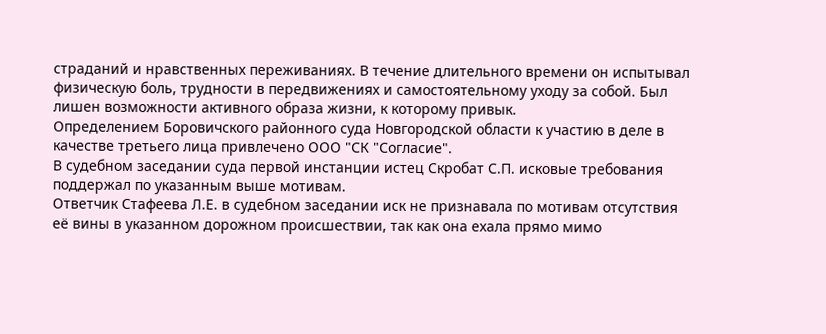страданий и нравственных переживаниях. В течение длительного времени он испытывал физическую боль, трудности в передвижениях и самостоятельному уходу за собой. Был лишен возможности активного образа жизни, к которому привык.
Определением Боровичского районного суда Новгородской области к участию в деле в качестве третьего лица привлечено ООО "СК "Согласие".
В судебном заседании суда первой инстанции истец Скробат С.П. исковые требования поддержал по указанным выше мотивам.
Ответчик Стафеева Л.Е. в судебном заседании иск не признавала по мотивам отсутствия её вины в указанном дорожном происшествии, так как она ехала прямо мимо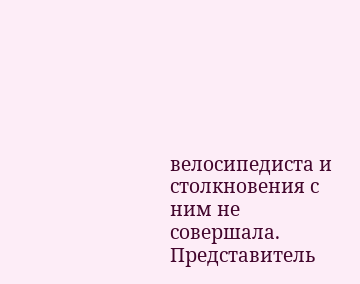велосипедиста и столкновения с ним не совершала.
Представитель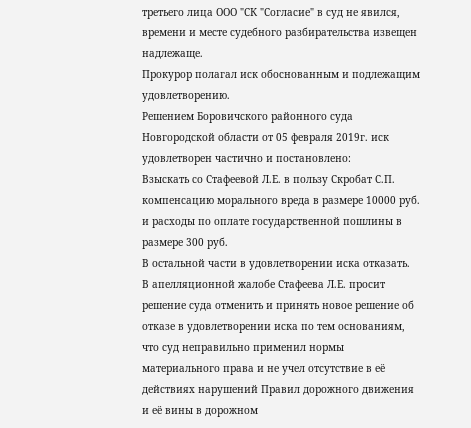третьего лица ООО "СК "Согласие" в суд не явился, времени и месте судебного разбирательства извещен надлежаще.
Прокурор полагал иск обоснованным и подлежащим удовлетворению.
Решением Боровичского районного суда Новгородской области от 05 февраля 2019г. иск удовлетворен частично и постановлено:
Взыскать со Стафеевой Л.Е. в пользу Скробат С.П. компенсацию морального вреда в размере 10000 руб. и расходы по оплате государственной пошлины в размере 300 руб.
В остальной части в удовлетворении иска отказать.
В апелляционной жалобе Стафеева Л.Е. просит решение суда отменить и принять новое решение об отказе в удовлетворении иска по тем основаниям, что суд неправильно применил нормы материального права и не учел отсутствие в её действиях нарушений Правил дорожного движения и её вины в дорожном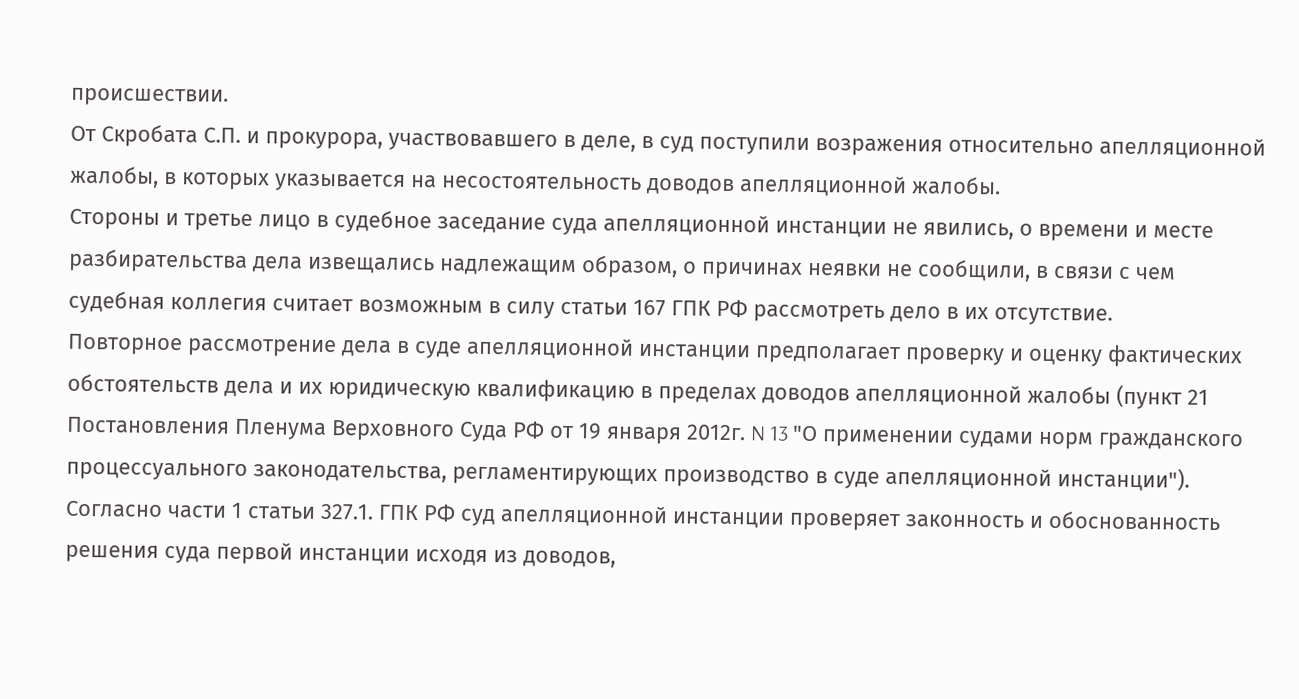происшествии.
От Скробата С.П. и прокурора, участвовавшего в деле, в суд поступили возражения относительно апелляционной жалобы, в которых указывается на несостоятельность доводов апелляционной жалобы.
Стороны и третье лицо в судебное заседание суда апелляционной инстанции не явились, о времени и месте разбирательства дела извещались надлежащим образом, о причинах неявки не сообщили, в связи с чем судебная коллегия считает возможным в силу статьи 167 ГПК РФ рассмотреть дело в их отсутствие.
Повторное рассмотрение дела в суде апелляционной инстанции предполагает проверку и оценку фактических обстоятельств дела и их юридическую квалификацию в пределах доводов апелляционной жалобы (пункт 21 Постановления Пленума Верховного Суда РФ от 19 января 2012г. N 13 "О применении судами норм гражданского процессуального законодательства, регламентирующих производство в суде апелляционной инстанции").
Согласно части 1 статьи 327.1. ГПК РФ суд апелляционной инстанции проверяет законность и обоснованность решения суда первой инстанции исходя из доводов,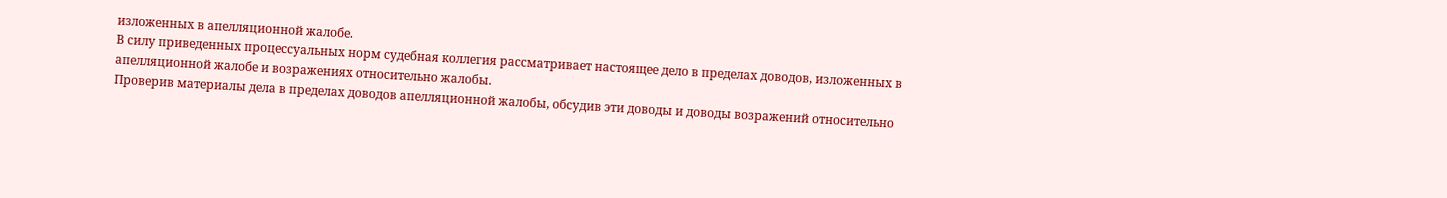изложенных в апелляционной жалобе.
В силу приведенных процессуальных норм судебная коллегия рассматривает настоящее дело в пределах доводов, изложенных в апелляционной жалобе и возражениях относительно жалобы.
Проверив материалы дела в пределах доводов апелляционной жалобы, обсудив эти доводы и доводы возражений относительно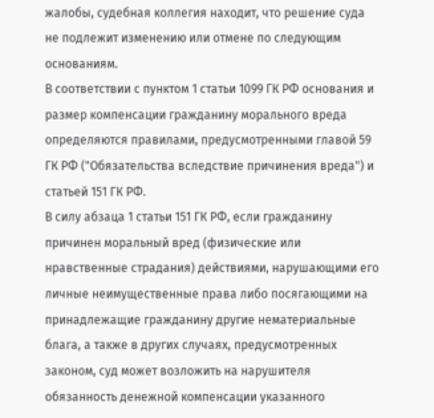жалобы, судебная коллегия находит, что решение суда не подлежит изменению или отмене по следующим основаниям.
В соответствии с пунктом 1 статьи 1099 ГК РФ основания и размер компенсации гражданину морального вреда определяются правилами, предусмотренными главой 59 ГК РФ ("Обязательства вследствие причинения вреда") и статьей 151 ГК РФ.
В силу абзаца 1 статьи 151 ГК РФ, если гражданину причинен моральный вред (физические или нравственные страдания) действиями, нарушающими его личные неимущественные права либо посягающими на принадлежащие гражданину другие нематериальные блага, а также в других случаях, предусмотренных законом, суд может возложить на нарушителя обязанность денежной компенсации указанного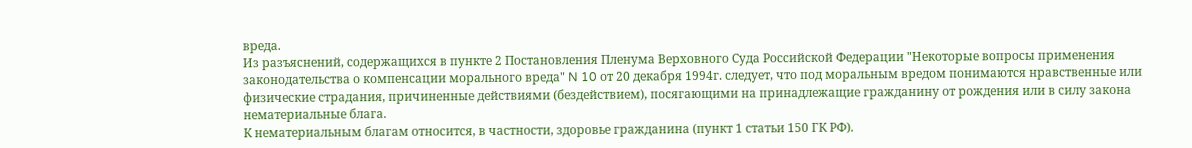вреда.
Из разъяснений, содержащихся в пункте 2 Постановления Пленума Верховного Суда Российской Федерации "Некоторые вопросы применения законодательства о компенсации морального вреда" N 10 от 20 декабря 1994г. следует, что под моральным вредом понимаются нравственные или физические страдания, причиненные действиями (бездействием), посягающими на принадлежащие гражданину от рождения или в силу закона нематериальные блага.
К нематериальным благам относится, в частности, здоровье гражданина (пункт 1 статьи 150 ГК РФ).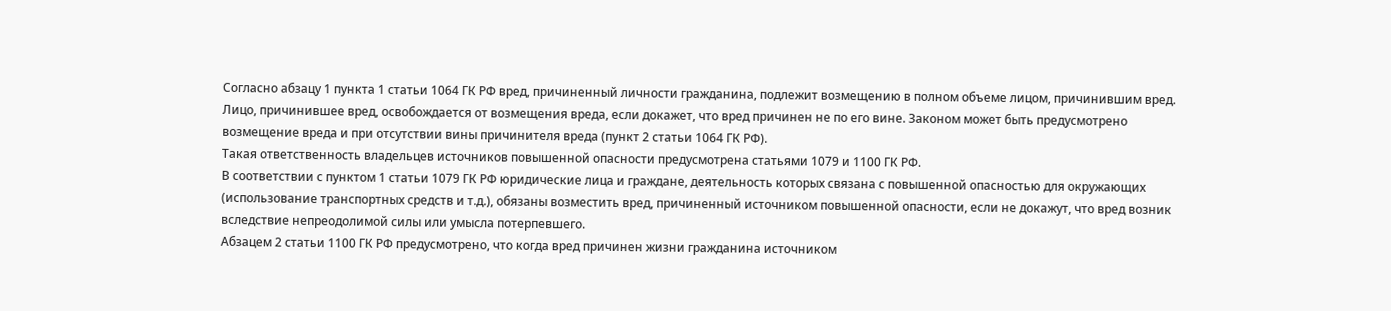Согласно абзацу 1 пункта 1 статьи 1064 ГК РФ вред, причиненный личности гражданина, подлежит возмещению в полном объеме лицом, причинившим вред.
Лицо, причинившее вред, освобождается от возмещения вреда, если докажет, что вред причинен не по его вине. Законом может быть предусмотрено возмещение вреда и при отсутствии вины причинителя вреда (пункт 2 статьи 1064 ГК РФ).
Такая ответственность владельцев источников повышенной опасности предусмотрена статьями 1079 и 1100 ГК РФ.
В соответствии с пунктом 1 статьи 1079 ГК РФ юридические лица и граждане, деятельность которых связана с повышенной опасностью для окружающих (использование транспортных средств и т.д.), обязаны возместить вред, причиненный источником повышенной опасности, если не докажут, что вред возник вследствие непреодолимой силы или умысла потерпевшего.
Абзацем 2 статьи 1100 ГК РФ предусмотрено, что когда вред причинен жизни гражданина источником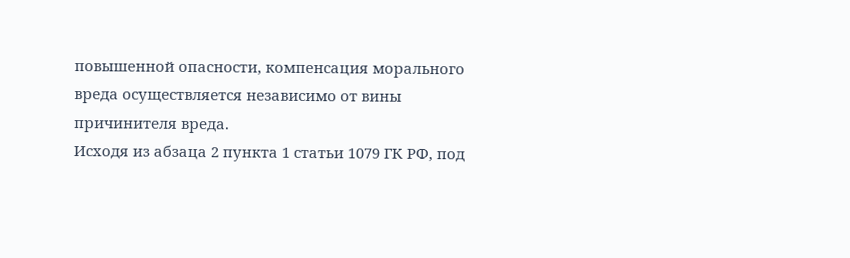повышенной опасности, компенсация морального вреда осуществляется независимо от вины причинителя вреда.
Исходя из абзаца 2 пункта 1 статьи 1079 ГК РФ, под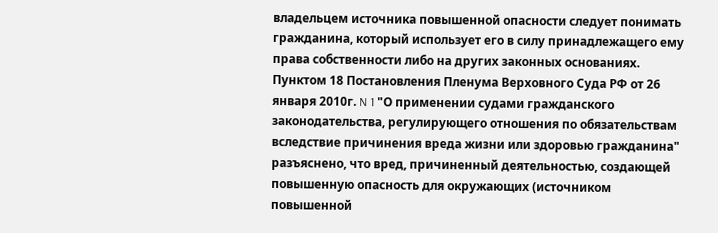владельцем источника повышенной опасности следует понимать гражданина, который использует его в силу принадлежащего ему права собственности либо на других законных основаниях.
Пунктом 18 Постановления Пленума Верховного Суда РФ от 26 января 2010г. N 1 "О применении судами гражданского законодательства, регулирующего отношения по обязательствам вследствие причинения вреда жизни или здоровью гражданина" разъяснено, что вред, причиненный деятельностью, создающей повышенную опасность для окружающих (источником повышенной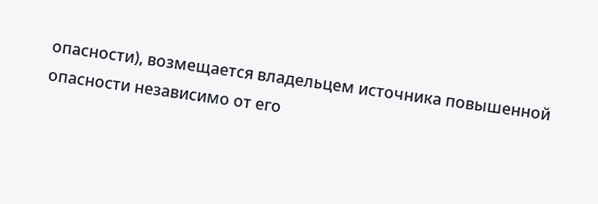опасности), возмещается владельцем источника повышенной опасности независимо от его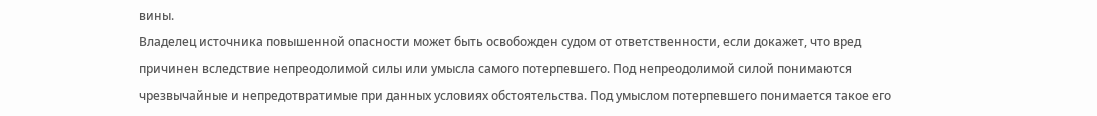вины.
Владелец источника повышенной опасности может быть освобожден судом от ответственности, если докажет, что вред причинен вследствие непреодолимой силы или умысла самого потерпевшего. Под непреодолимой силой понимаются чрезвычайные и непредотвратимые при данных условиях обстоятельства. Под умыслом потерпевшего понимается такое его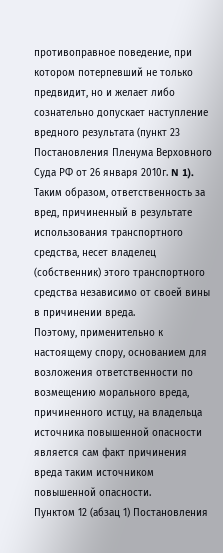противоправное поведение, при котором потерпевший не только предвидит, но и желает либо сознательно допускает наступление вредного результата (пункт 23 Постановления Пленума Верховного Суда РФ от 26 января 2010г. N 1).
Таким образом, ответственность за вред, причиненный в результате использования транспортного средства, несет владелец (собственник) этого транспортного средства независимо от своей вины в причинении вреда.
Поэтому, применительно к настоящему спору, основанием для возложения ответственности по возмещению морального вреда, причиненного истцу, на владельца источника повышенной опасности является сам факт причинения вреда таким источником повышенной опасности.
Пунктом 12 (абзац 1) Постановления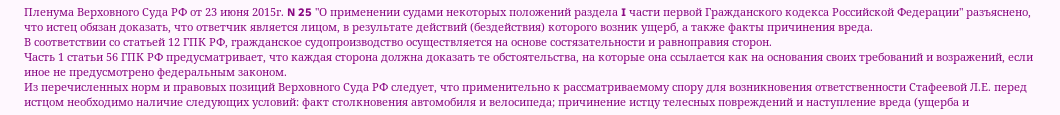Пленума Верховного Суда РФ от 23 июня 2015г. N 25 "О применении судами некоторых положений раздела I части первой Гражданского кодекса Российской Федерации" разъяснено, что истец обязан доказать, что ответчик является лицом, в результате действий (бездействия) которого возник ущерб, а также факты причинения вреда.
В соответствии со статьей 12 ГПК РФ, гражданское судопроизводство осуществляется на основе состязательности и равноправия сторон.
Часть 1 статьи 56 ГПК РФ предусматривает, что каждая сторона должна доказать те обстоятельства, на которые она ссылается как на основания своих требований и возражений, если иное не предусмотрено федеральным законом.
Из перечисленных норм и правовых позиций Верховного Суда РФ следует, что применительно к рассматриваемому спору для возникновения ответственности Стафеевой Л.Е. перед истцом необходимо наличие следующих условий: факт столкновения автомобиля и велосипеда; причинение истцу телесных повреждений и наступление вреда (ущерба и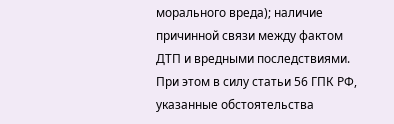морального вреда); наличие причинной связи между фактом ДТП и вредными последствиями. При этом в силу статьи 56 ГПК РФ, указанные обстоятельства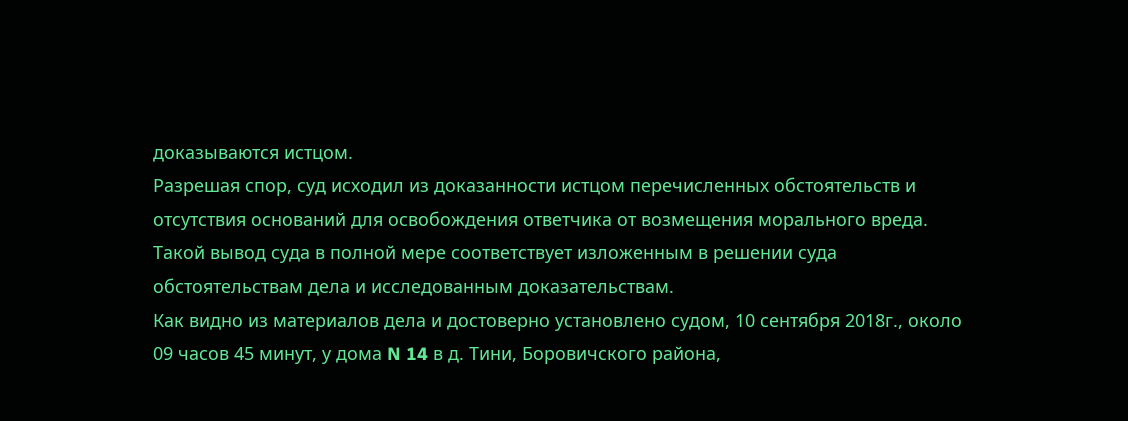доказываются истцом.
Разрешая спор, суд исходил из доказанности истцом перечисленных обстоятельств и отсутствия оснований для освобождения ответчика от возмещения морального вреда.
Такой вывод суда в полной мере соответствует изложенным в решении суда обстоятельствам дела и исследованным доказательствам.
Как видно из материалов дела и достоверно установлено судом, 10 сентября 2018г., около 09 часов 45 минут, у дома N 14 в д. Тини, Боровичского района,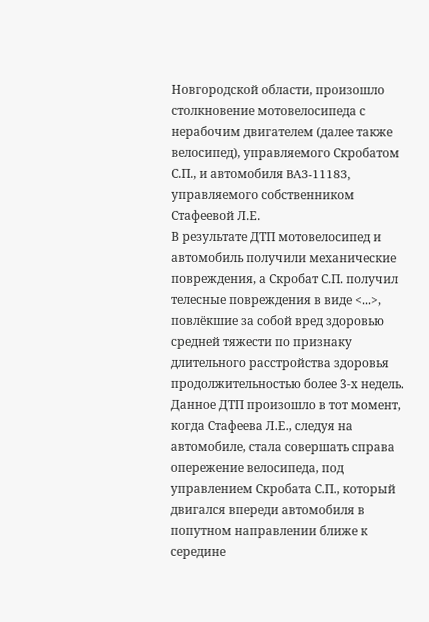Новгородской области, произошло столкновение мотовелосипеда с нерабочим двигателем (далее также велосипед), управляемого Скробатом С.П., и автомобиля BA3-11183, управляемого собственником Стафеевой Л.Е.
В результате ДТП мотовелосипед и автомобиль получили механические повреждения, а Скробат С.П. получил телесные повреждения в виде <...>, повлёкшие за собой вред здоровью средней тяжести по признаку длительного расстройства здоровья продолжительностью более 3-х недель.
Данное ДТП произошло в тот момент, когда Стафеева Л.Е., следуя на автомобиле, стала совершать справа опережение велосипеда, под управлением Скробата С.П., который двигался впереди автомобиля в попутном направлении ближе к середине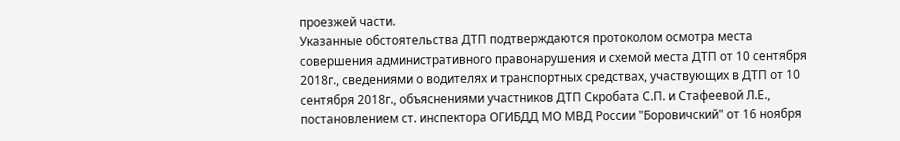проезжей части.
Указанные обстоятельства ДТП подтверждаются протоколом осмотра места совершения административного правонарушения и схемой места ДТП от 10 сентября 2018г., сведениями о водителях и транспортных средствах, участвующих в ДТП от 10 сентября 2018г., объяснениями участников ДТП Скробата С.П. и Стафеевой Л.Е., постановлением ст. инспектора ОГИБДД МО МВД России "Боровичский" от 16 ноября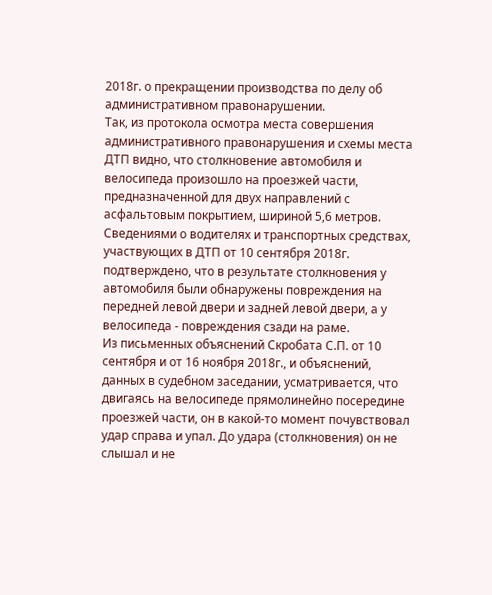2018г. о прекращении производства по делу об административном правонарушении.
Так, из протокола осмотра места совершения административного правонарушения и схемы места ДТП видно, что столкновение автомобиля и велосипеда произошло на проезжей части, предназначенной для двух направлений с асфальтовым покрытием, шириной 5,6 метров.
Сведениями о водителях и транспортных средствах, участвующих в ДТП от 10 сентября 2018г. подтверждено, что в результате столкновения у автомобиля были обнаружены повреждения на передней левой двери и задней левой двери, а у велосипеда - повреждения сзади на раме.
Из письменных объяснений Скробата С.П. от 10 сентября и от 16 ноября 2018г., и объяснений, данных в судебном заседании, усматривается, что двигаясь на велосипеде прямолинейно посередине проезжей части, он в какой-то момент почувствовал удар справа и упал. До удара (столкновения) он не слышал и не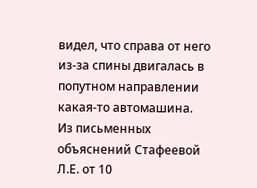видел, что справа от него из-за спины двигалась в попутном направлении какая-то автомашина.
Из письменных объяснений Стафеевой Л.Е. от 10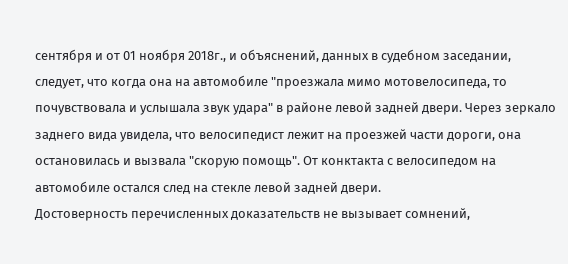сентября и от 01 ноября 2018г., и объяснений, данных в судебном заседании, следует, что когда она на автомобиле "проезжала мимо мотовелосипеда, то почувствовала и услышала звук удара" в районе левой задней двери. Через зеркало заднего вида увидела, что велосипедист лежит на проезжей части дороги, она остановилась и вызвала "скорую помощь". От конктакта с велосипедом на автомобиле остался след на стекле левой задней двери.
Достоверность перечисленных доказательств не вызывает сомнений,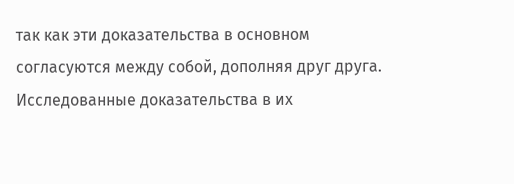так как эти доказательства в основном согласуются между собой, дополняя друг друга.
Исследованные доказательства в их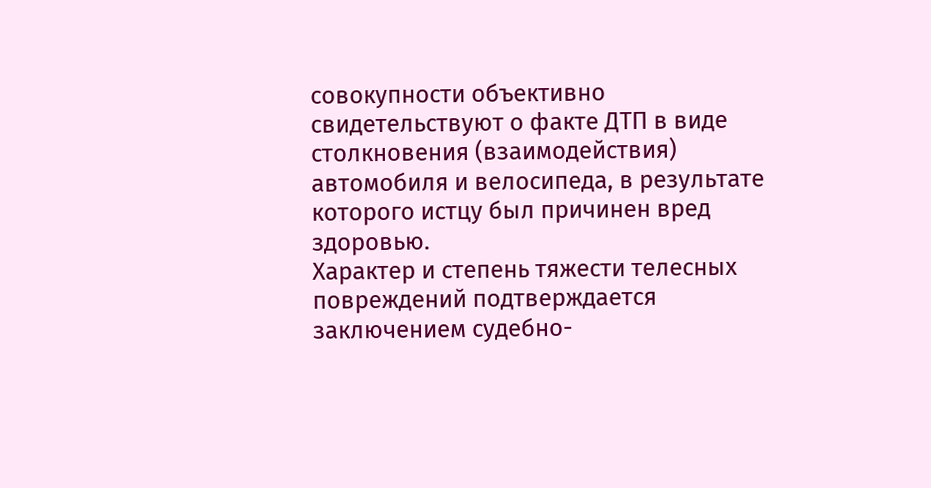совокупности объективно свидетельствуют о факте ДТП в виде столкновения (взаимодействия) автомобиля и велосипеда, в результате которого истцу был причинен вред здоровью.
Характер и степень тяжести телесных повреждений подтверждается заключением судебно-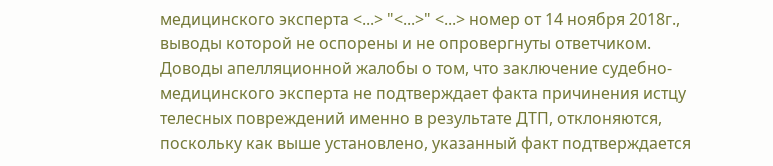медицинского эксперта <...> "<...>" <...> номер от 14 ноября 2018г., выводы которой не оспорены и не опровергнуты ответчиком.
Доводы апелляционной жалобы о том, что заключение судебно-медицинского эксперта не подтверждает факта причинения истцу телесных повреждений именно в результате ДТП, отклоняются, поскольку как выше установлено, указанный факт подтверждается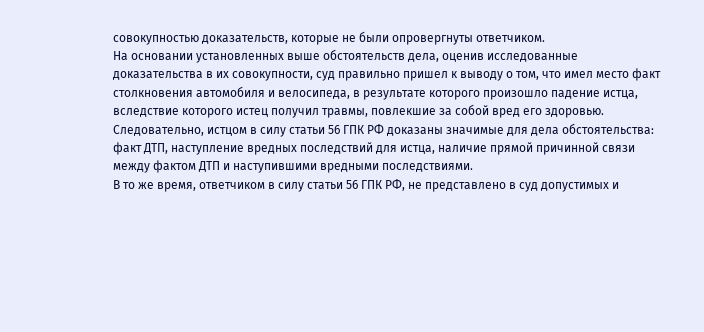совокупностью доказательств, которые не были опровергнуты ответчиком.
На основании установленных выше обстоятельств дела, оценив исследованные доказательства в их совокупности, суд правильно пришел к выводу о том, что имел место факт столкновения автомобиля и велосипеда, в результате которого произошло падение истца, вследствие которого истец получил травмы, повлекшие за собой вред его здоровью.
Следовательно, истцом в силу статьи 56 ГПК РФ доказаны значимые для дела обстоятельства: факт ДТП, наступление вредных последствий для истца, наличие прямой причинной связи между фактом ДТП и наступившими вредными последствиями.
В то же время, ответчиком в силу статьи 56 ГПК РФ, не представлено в суд допустимых и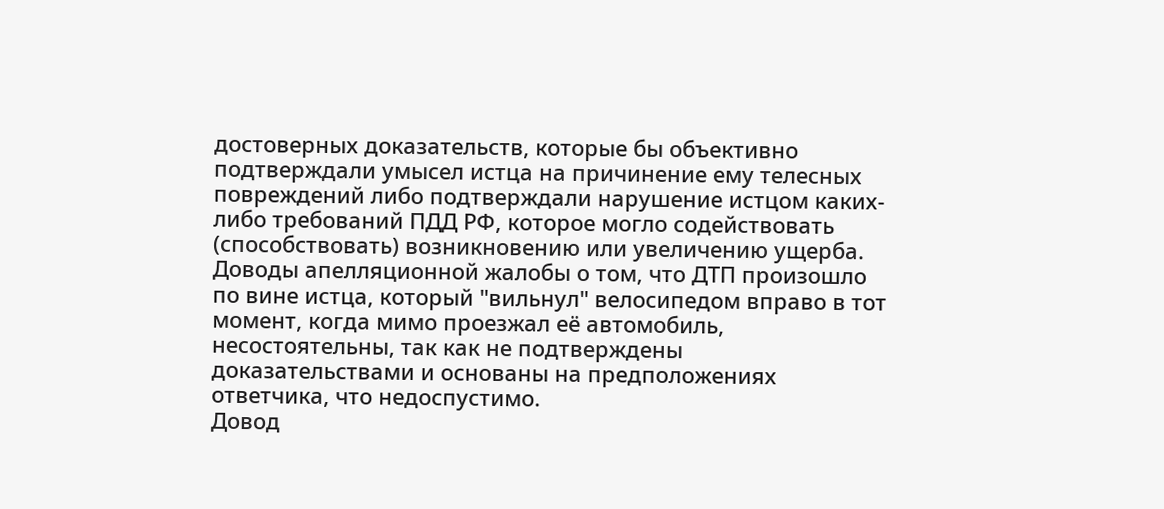достоверных доказательств, которые бы объективно подтверждали умысел истца на причинение ему телесных повреждений либо подтверждали нарушение истцом каких-либо требований ПДД РФ, которое могло содействовать (способствовать) возникновению или увеличению ущерба.
Доводы апелляционной жалобы о том, что ДТП произошло по вине истца, который "вильнул" велосипедом вправо в тот момент, когда мимо проезжал её автомобиль, несостоятельны, так как не подтверждены доказательствами и основаны на предположениях ответчика, что недоспустимо.
Довод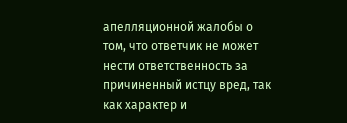апелляционной жалобы о том, что ответчик не может нести ответственность за причиненный истцу вред, так как характер и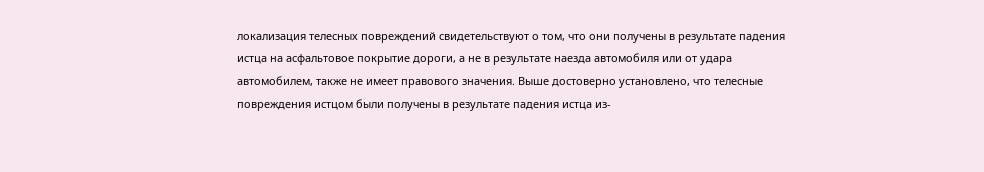локализация телесных повреждений свидетельствуют о том, что они получены в результате падения истца на асфальтовое покрытие дороги, а не в результате наезда автомобиля или от удара автомобилем, также не имеет правового значения. Выше достоверно установлено, что телесные повреждения истцом были получены в результате падения истца из-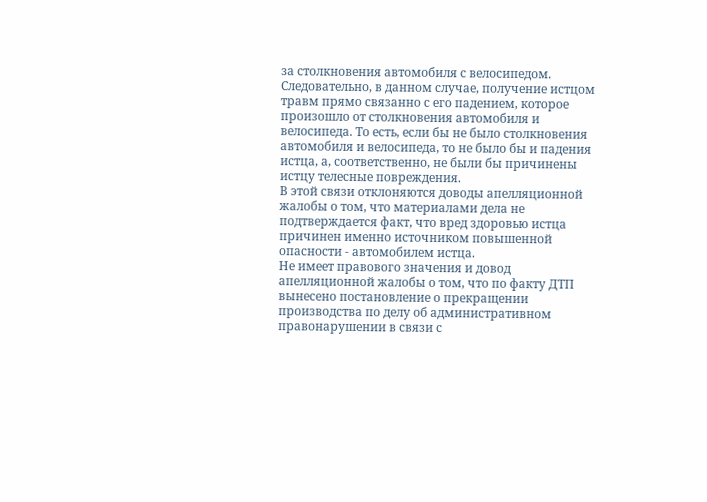за столкновения автомобиля с велосипедом. Следовательно, в данном случае, получение истцом травм прямо связанно с его падением, которое произошло от столкновения автомобиля и велосипеда. То есть, если бы не было столкновения автомобиля и велосипеда, то не было бы и падения истца, а, соответственно, не были бы причинены истцу телесные повреждения.
В этой связи отклоняются доводы апелляционной жалобы о том, что материалами дела не подтверждается факт, что вред здоровью истца причинен именно источником повышенной опасности - автомобилем истца.
Не имеет правового значения и довод апелляционной жалобы о том, что по факту ДТП вынесено постановление о прекращении производства по делу об административном правонарушении в связи с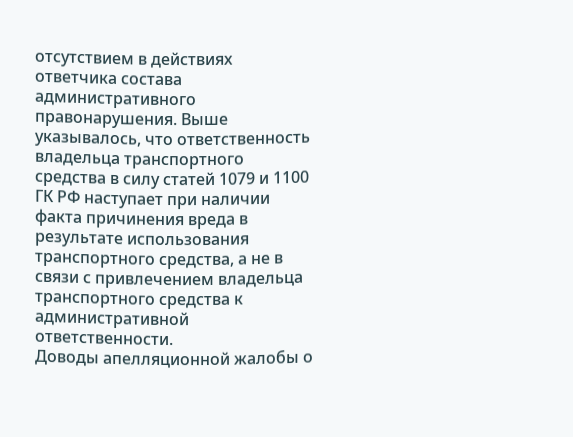отсутствием в действиях ответчика состава административного правонарушения. Выше указывалось, что ответственность владельца транспортного средства в силу статей 1079 и 1100 ГК РФ наступает при наличии факта причинения вреда в результате использования транспортного средства, а не в связи с привлечением владельца транспортного средства к административной ответственности.
Доводы апелляционной жалобы о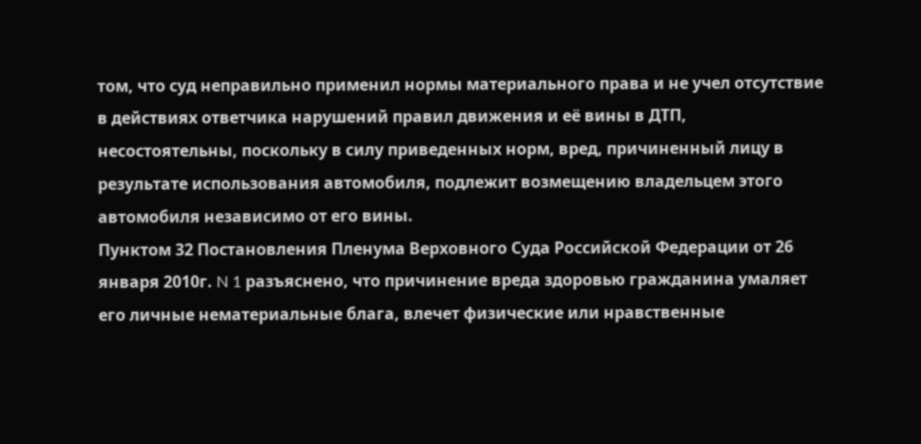том, что суд неправильно применил нормы материального права и не учел отсутствие в действиях ответчика нарушений правил движения и её вины в ДТП, несостоятельны, поскольку в силу приведенных норм, вред, причиненный лицу в результате использования автомобиля, подлежит возмещению владельцем этого автомобиля независимо от его вины.
Пунктом 32 Постановления Пленума Верховного Суда Российской Федерации от 26 января 2010г. N 1 разъяснено, что причинение вреда здоровью гражданина умаляет его личные нематериальные блага, влечет физические или нравственные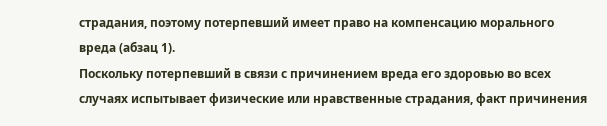страдания, поэтому потерпевший имеет право на компенсацию морального вреда (абзац 1).
Поскольку потерпевший в связи с причинением вреда его здоровью во всех случаях испытывает физические или нравственные страдания, факт причинения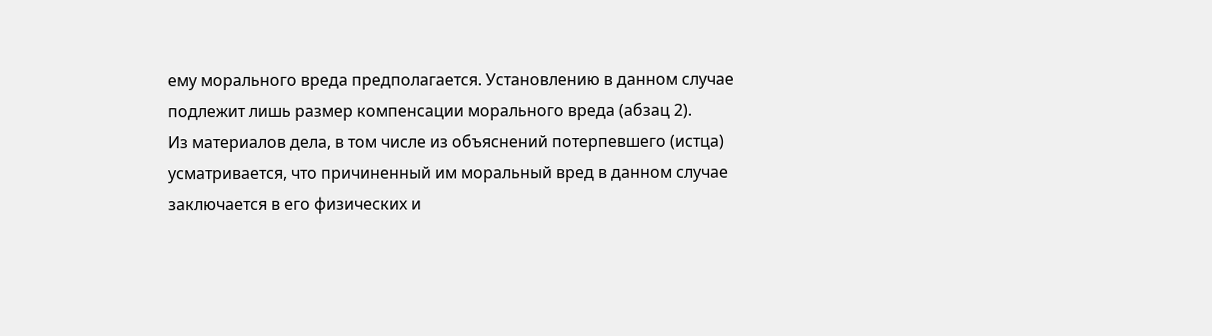ему морального вреда предполагается. Установлению в данном случае подлежит лишь размер компенсации морального вреда (абзац 2).
Из материалов дела, в том числе из объяснений потерпевшего (истца) усматривается, что причиненный им моральный вред в данном случае заключается в его физических и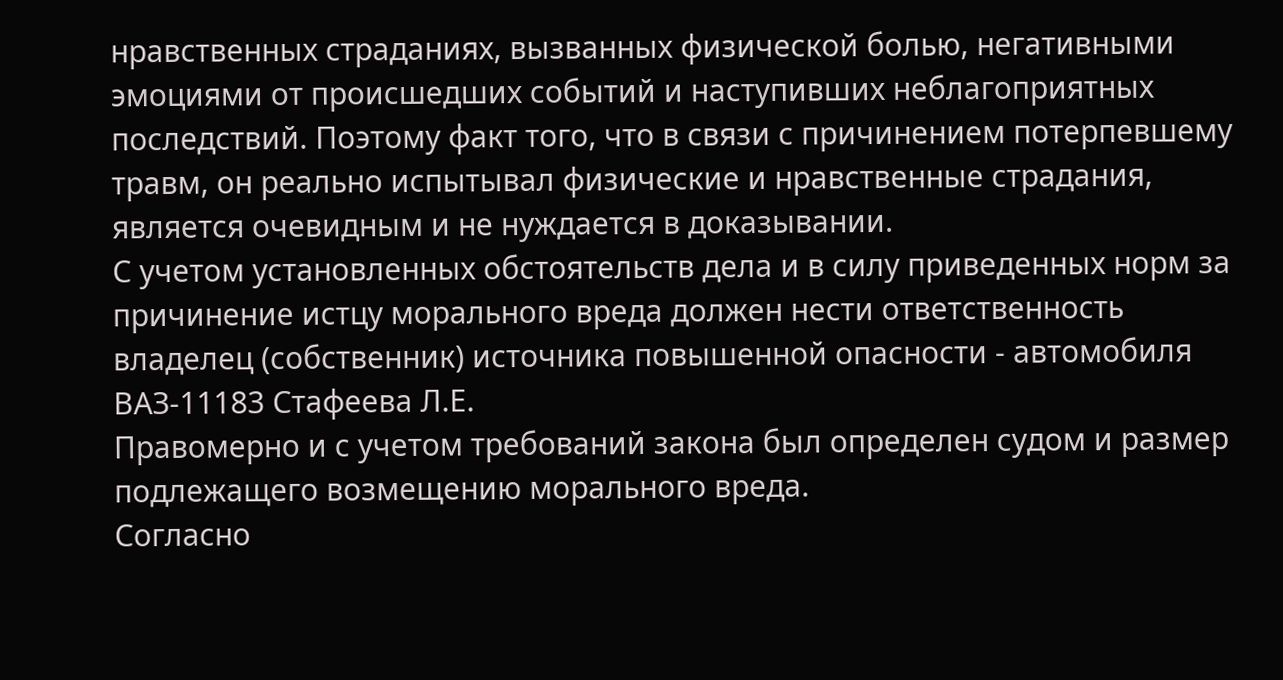нравственных страданиях, вызванных физической болью, негативными эмоциями от происшедших событий и наступивших неблагоприятных последствий. Поэтому факт того, что в связи с причинением потерпевшему травм, он реально испытывал физические и нравственные страдания, является очевидным и не нуждается в доказывании.
С учетом установленных обстоятельств дела и в силу приведенных норм за причинение истцу морального вреда должен нести ответственность владелец (собственник) источника повышенной опасности - автомобиля ВАЗ-11183 Стафеева Л.Е.
Правомерно и с учетом требований закона был определен судом и размер подлежащего возмещению морального вреда.
Согласно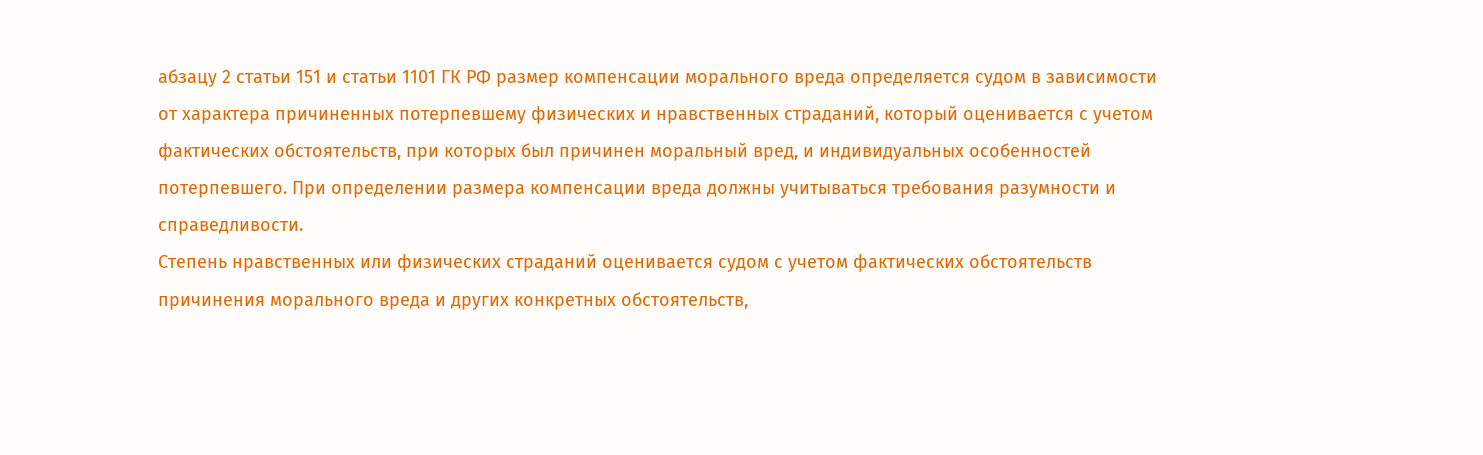абзацу 2 статьи 151 и статьи 1101 ГК РФ размер компенсации морального вреда определяется судом в зависимости от характера причиненных потерпевшему физических и нравственных страданий, который оценивается с учетом фактических обстоятельств, при которых был причинен моральный вред, и индивидуальных особенностей потерпевшего. При определении размера компенсации вреда должны учитываться требования разумности и справедливости.
Степень нравственных или физических страданий оценивается судом с учетом фактических обстоятельств причинения морального вреда и других конкретных обстоятельств,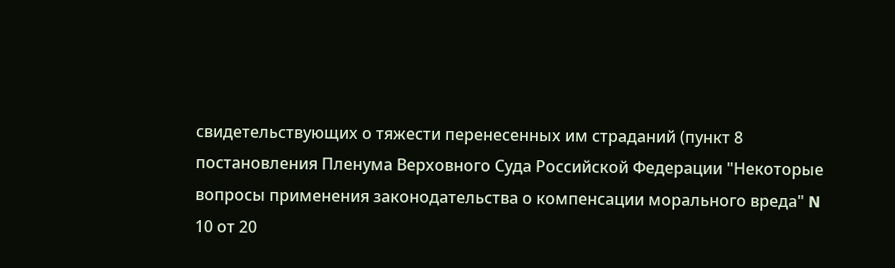свидетельствующих о тяжести перенесенных им страданий (пункт 8 постановления Пленума Верховного Суда Российской Федерации "Некоторые вопросы применения законодательства о компенсации морального вреда" N 10 от 20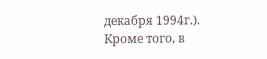декабря 1994г.).
Кроме того, в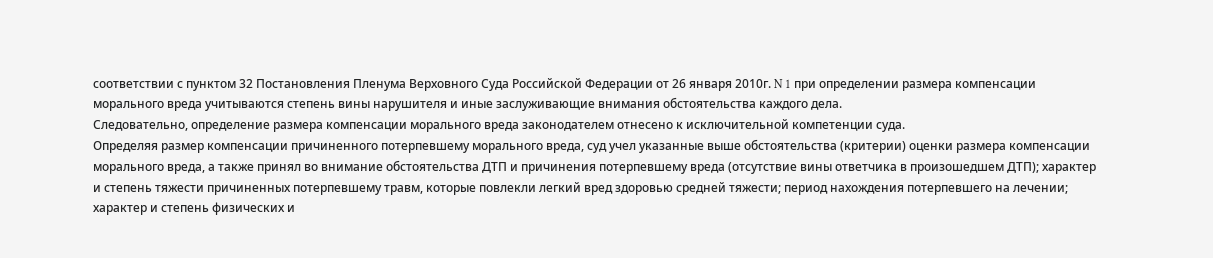соответствии с пунктом 32 Постановления Пленума Верховного Суда Российской Федерации от 26 января 2010г. N 1 при определении размера компенсации морального вреда учитываются степень вины нарушителя и иные заслуживающие внимания обстоятельства каждого дела.
Следовательно, определение размера компенсации морального вреда законодателем отнесено к исключительной компетенции суда.
Определяя размер компенсации причиненного потерпевшему морального вреда, суд учел указанные выше обстоятельства (критерии) оценки размера компенсации морального вреда, а также принял во внимание обстоятельства ДТП и причинения потерпевшему вреда (отсутствие вины ответчика в произошедшем ДТП); характер и степень тяжести причиненных потерпевшему травм, которые повлекли легкий вред здоровью средней тяжести; период нахождения потерпевшего на лечении; характер и степень физических и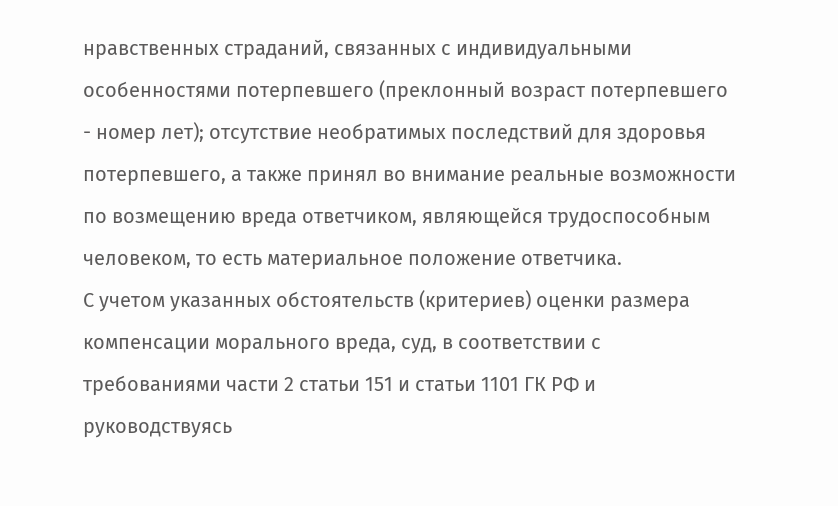нравственных страданий, связанных с индивидуальными особенностями потерпевшего (преклонный возраст потерпевшего - номер лет); отсутствие необратимых последствий для здоровья потерпевшего, а также принял во внимание реальные возможности по возмещению вреда ответчиком, являющейся трудоспособным человеком, то есть материальное положение ответчика.
С учетом указанных обстоятельств (критериев) оценки размера компенсации морального вреда, суд, в соответствии с требованиями части 2 статьи 151 и статьи 1101 ГК РФ и руководствуясь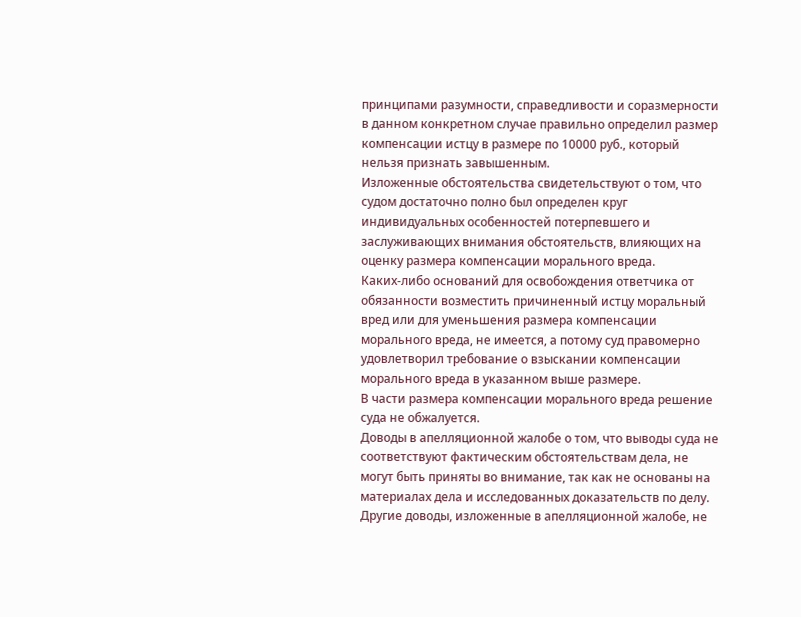принципами разумности, справедливости и соразмерности в данном конкретном случае правильно определил размер компенсации истцу в размере по 10000 руб., который нельзя признать завышенным.
Изложенные обстоятельства свидетельствуют о том, что судом достаточно полно был определен круг индивидуальных особенностей потерпевшего и заслуживающих внимания обстоятельств, влияющих на оценку размера компенсации морального вреда.
Каких-либо оснований для освобождения ответчика от обязанности возместить причиненный истцу моральный вред или для уменьшения размера компенсации морального вреда, не имеется, а потому суд правомерно удовлетворил требование о взыскании компенсации морального вреда в указанном выше размере.
В части размера компенсации морального вреда решение суда не обжалуется.
Доводы в апелляционной жалобе о том, что выводы суда не соответствуют фактическим обстоятельствам дела, не могут быть приняты во внимание, так как не основаны на материалах дела и исследованных доказательств по делу.
Другие доводы, изложенные в апелляционной жалобе, не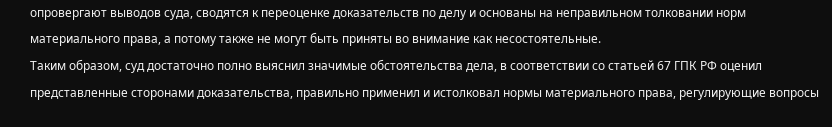опровергают выводов суда, сводятся к переоценке доказательств по делу и основаны на неправильном толковании норм материального права, а потому также не могут быть приняты во внимание как несостоятельные.
Таким образом, суд достаточно полно выяснил значимые обстоятельства дела, в соответствии со статьей 67 ГПК РФ оценил представленные сторонами доказательства, правильно применил и истолковал нормы материального права, регулирующие вопросы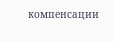компенсации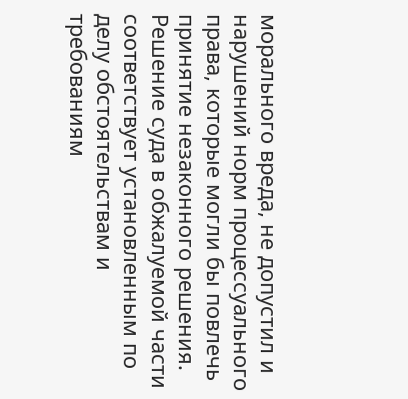морального вреда, не допустил и нарушений норм процессуального права, которые могли бы повлечь принятие незаконного решения. Решение суда в обжалуемой части соответствует установленным по делу обстоятельствам и требованиям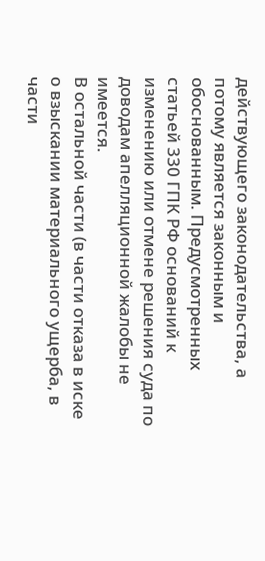действующего законодательства, а потому является законным и обоснованным. Предусмотренных статьей 330 ГПК РФ оснований к изменению или отмене решения суда по доводам апелляционной жалобы не имеется.
В остальной части (в части отказа в иске о взыскании материального ущерба, в части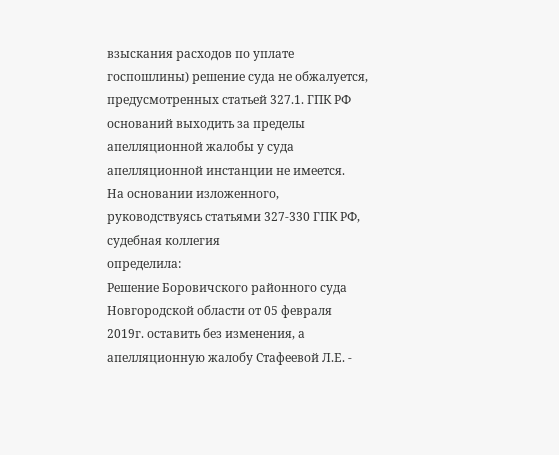взыскания расходов по уплате госпошлины) решение суда не обжалуется, предусмотренных статьей 327.1. ГПК РФ оснований выходить за пределы апелляционной жалобы у суда апелляционной инстанции не имеется.
На основании изложенного, руководствуясь статьями 327-330 ГПК РФ, судебная коллегия
определила:
Решение Боровичского районного суда Новгородской области от 05 февраля 2019г. оставить без изменения, а апелляционную жалобу Стафеевой Л.Е. -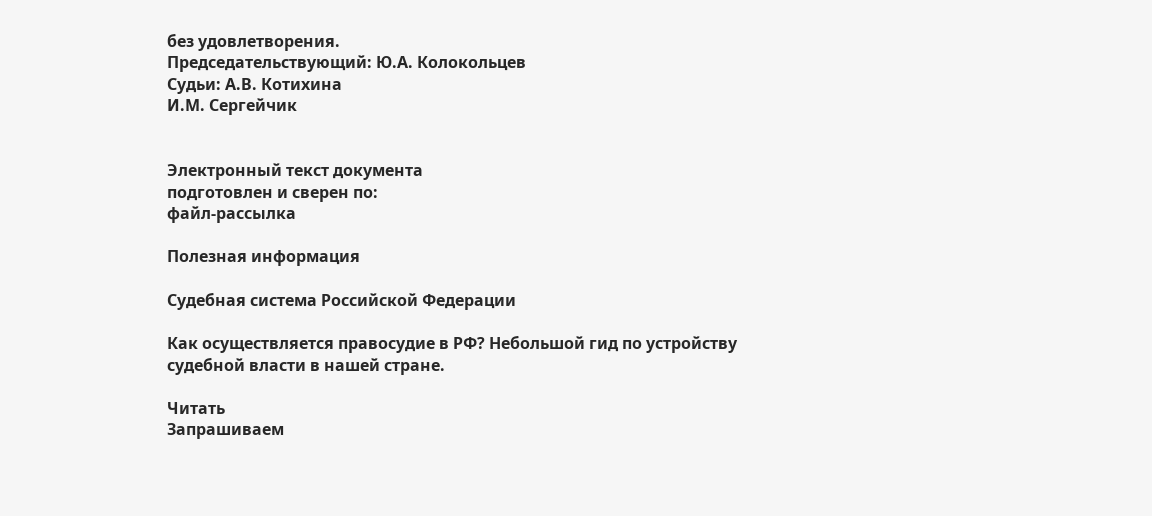без удовлетворения.
Председательствующий: Ю.А. Колокольцев
Судьи: А.В. Котихина
И.М. Сергейчик


Электронный текст документа
подготовлен и сверен по:
файл-рассылка

Полезная информация

Судебная система Российской Федерации

Как осуществляется правосудие в РФ? Небольшой гид по устройству судебной власти в нашей стране.

Читать
Запрашиваем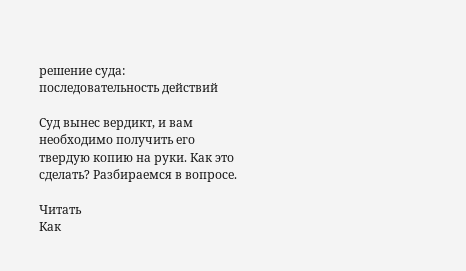решение суда: последовательность действий

Суд вынес вердикт, и вам необходимо получить его твердую копию на руки. Как это сделать? Разбираемся в вопросе.

Читать
Как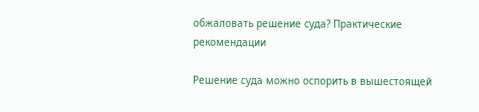обжаловать решение суда? Практические рекомендации

Решение суда можно оспорить в вышестоящей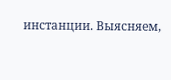инстанции. Выясняем,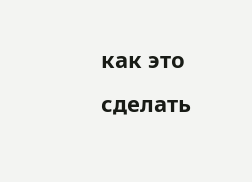как это сделать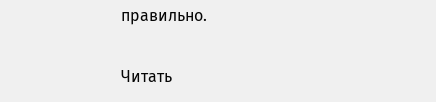правильно.

Читать